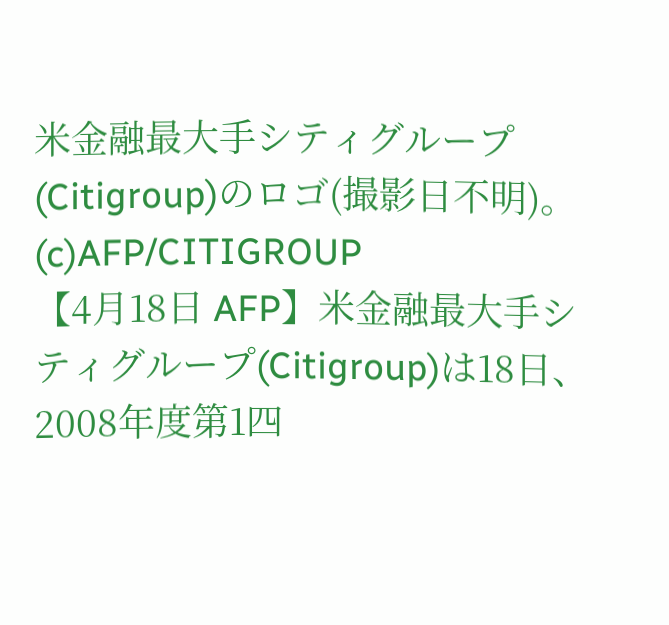米金融最大手シティグループ(Citigroup)のロゴ(撮影日不明)。(c)AFP/CITIGROUP
【4月18日 AFP】米金融最大手シティグループ(Citigroup)は18日、2008年度第1四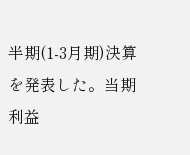半期(1-3月期)決算を発表した。当期利益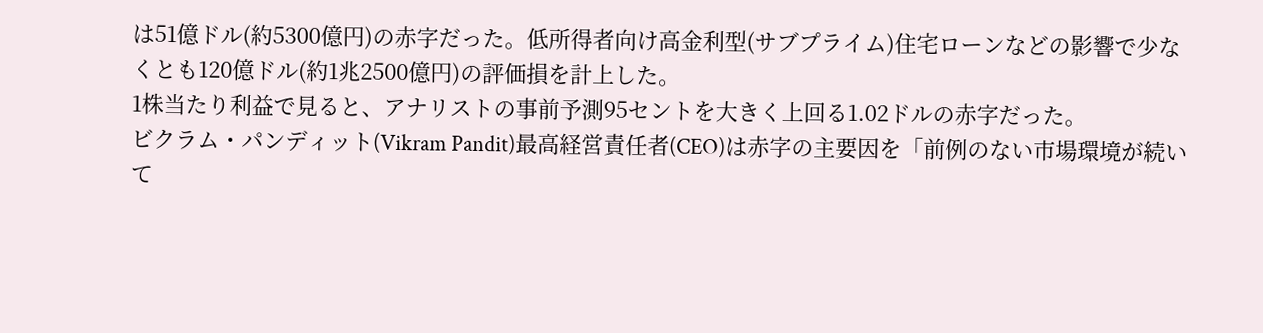は51億ドル(約5300億円)の赤字だった。低所得者向け高金利型(サブプライム)住宅ローンなどの影響で少なくとも120億ドル(約1兆2500億円)の評価損を計上した。
1株当たり利益で見ると、アナリストの事前予測95セントを大きく上回る1.02ドルの赤字だった。
ビクラム・パンディット(Vikram Pandit)最高経営責任者(CEO)は赤字の主要因を「前例のない市場環境が続いて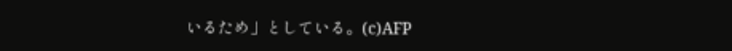いるため」としている。(c)AFP